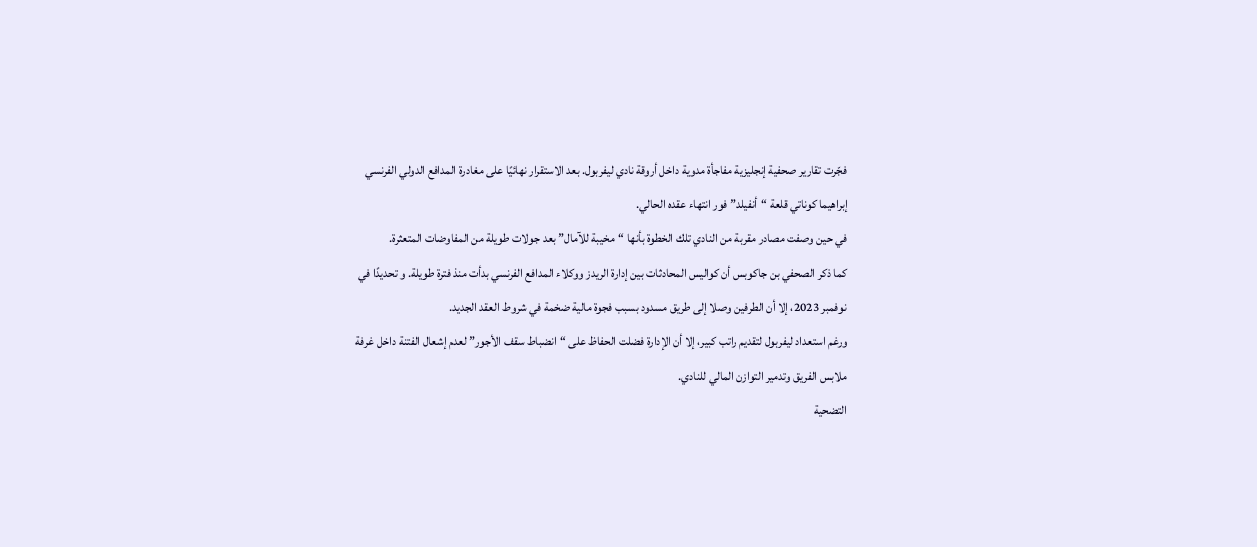فجّرت تقارير صحفية إنجليزية مفاجأة مدوية داخل أروقة نادي ليفربول. بعد الاستقرار نهائيًا على مغادرة المدافع الدولي الفرنسي إبراهيما كوناتي قلعة “أنفيلد” فور انتهاء عقده الحالي.
في حين وصفت مصادر مقربة من النادي تلك الخطوة بأنها “مخيبة للآمال” بعد جولات طويلة من المفاوضات المتعثرة.
كما ذكر الصحفي بن جاكوبس أن كواليس المحادثات بين إدارة الريدز ووكلاء المدافع الفرنسي بدأت منذ فترة طويلة. و تحديدًا في نوفمبر 2023، إلا أن الطرفين وصلا إلى طريق مسدود بسبب فجوة مالية ضخمة في شروط العقد الجديد.
ورغم استعداد ليفربول لتقديم راتب كبير، إلا أن الإدارة فضلت الحفاظ على “انضباط سقف الأجور” لعدم إشعال الفتنة داخل غرفة ملابس الفريق وتدمير التوازن المالي للنادي.
التضحية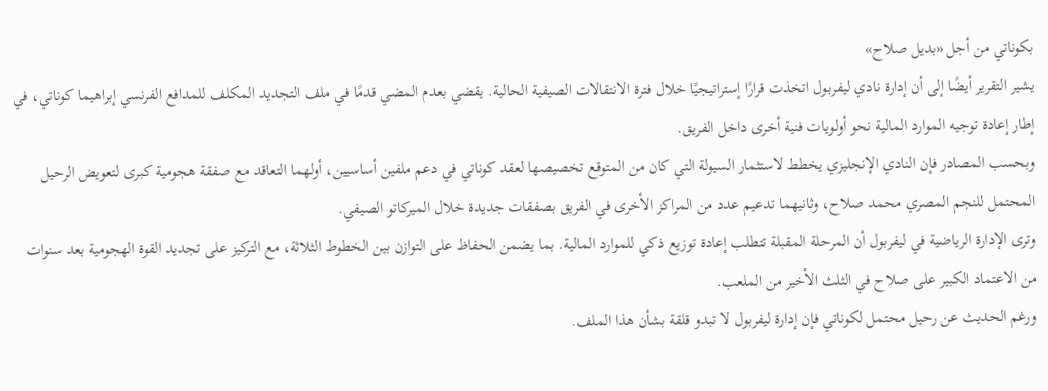بكوناتي من أجل «بديل صلاح»
يشير التقرير أيضًا إلى أن إدارة نادي ليفربول اتخذت قرارًا إستراتيجيًا خلال فترة الانتقالات الصيفية الحالية. يقضي بعدم المضي قدمًا في ملف التجديد المكلف للمدافع الفرنسي إبراهيما كوناتي، في إطار إعادة توجيه الموارد المالية نحو أولويات فنية أخرى داخل الفريق.
وبحسب المصادر فإن النادي الإنجليزي يخطط لاستثمار السيولة التي كان من المتوقع تخصيصها لعقد كوناتي في دعم ملفين أساسيين، أولهما التعاقد مع صفقة هجومية كبرى لتعويض الرحيل المحتمل للنجم المصري محمد صلاح، وثانيهما تدعيم عدد من المراكز الأخرى في الفريق بصفقات جديدة خلال الميركاتو الصيفي.
وترى الإدارة الرياضية في ليفربول أن المرحلة المقبلة تتطلب إعادة توزيع ذكي للموارد المالية. بما يضمن الحفاظ على التوازن بين الخطوط الثلاثة، مع التركيز على تجديد القوة الهجومية بعد سنوات من الاعتماد الكبير على صلاح في الثلث الأخير من الملعب.
ورغم الحديث عن رحيل محتمل لكوناتي فإن إدارة ليفربول لا تبدو قلقة بشأن هذا الملف.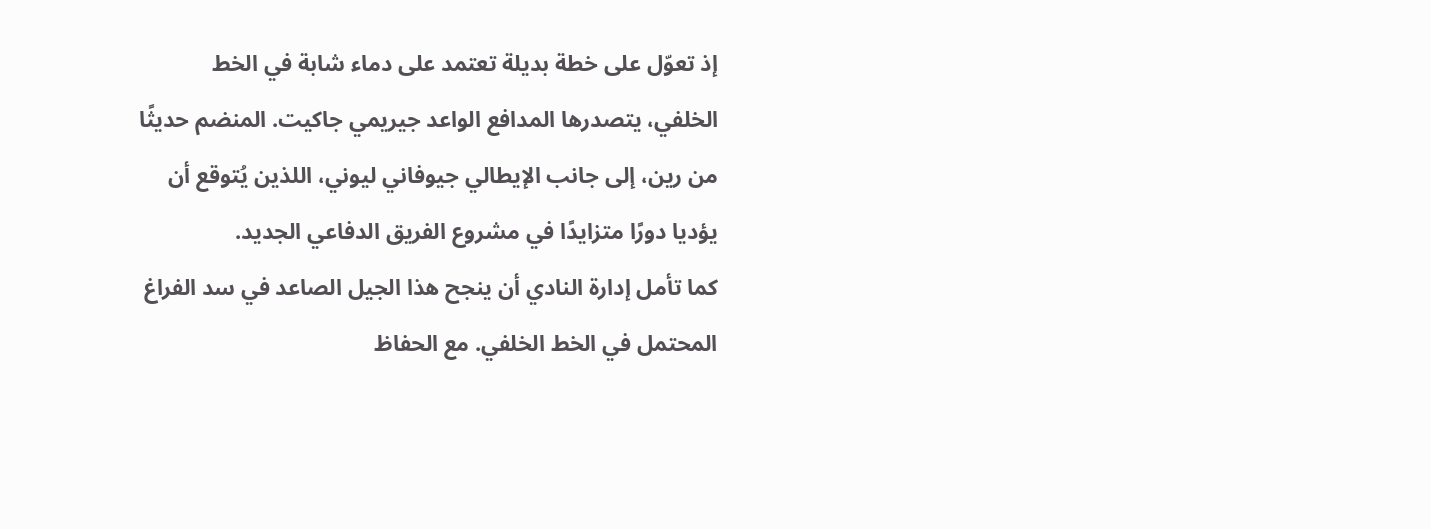إذ تعوّل على خطة بديلة تعتمد على دماء شابة في الخط الخلفي، يتصدرها المدافع الواعد جيريمي جاكيت. المنضم حديثًا من رين، إلى جانب الإيطالي جيوفاني ليوني، اللذين يُتوقع أن يؤديا دورًا متزايدًا في مشروع الفريق الدفاعي الجديد.
كما تأمل إدارة النادي أن ينجح هذا الجيل الصاعد في سد الفراغ المحتمل في الخط الخلفي. مع الحفاظ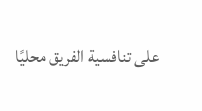على تنافسية الفريق محليًا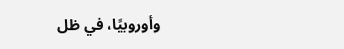وأوروبيًا، في ظل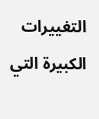التغييرات الكبيرة التي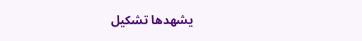يشهدها تشكيل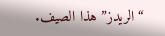“الريدز” هذا الصيف.